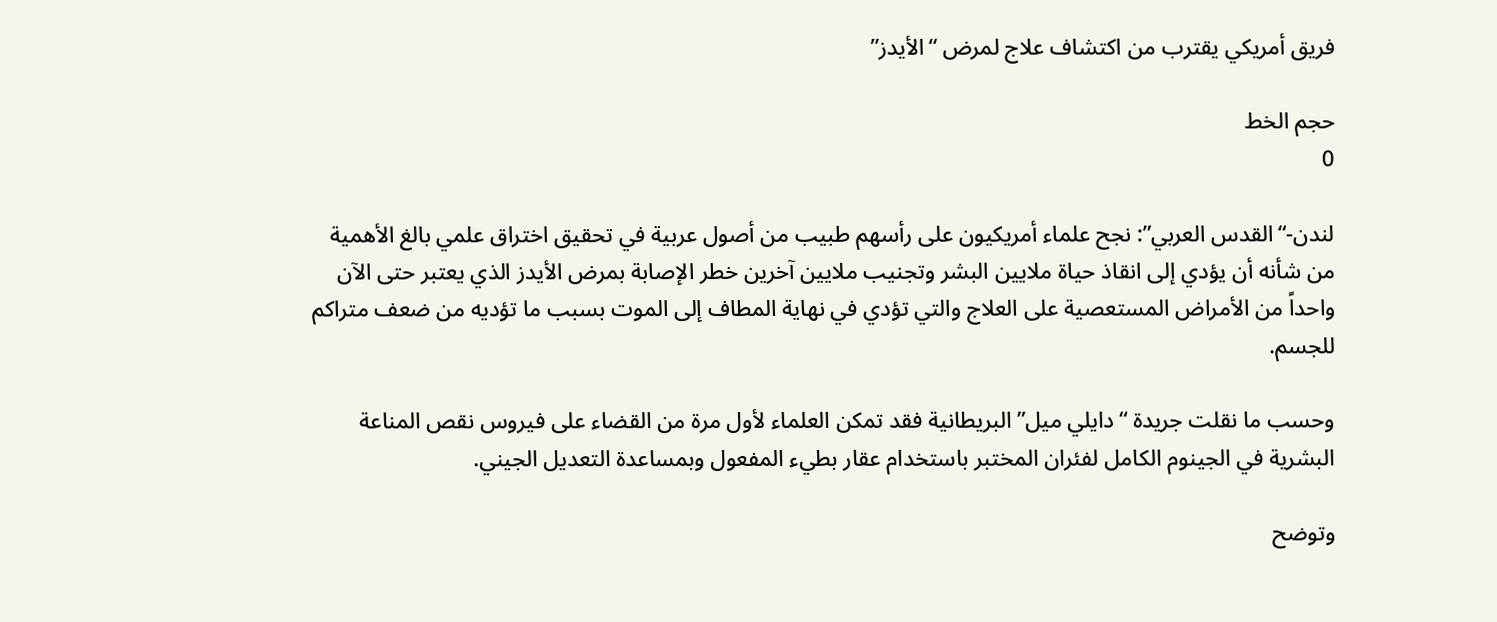فريق أمريكي يقترب من اكتشاف علاج لمرض “الأيدز”

حجم الخط
0

لندن-“القدس العربي”: نجح علماء أمريكيون على رأسهم طبيب من أصول عربية في تحقيق اختراق علمي بالغ الأهمية من شأنه أن يؤدي إلى انقاذ حياة ملايين البشر وتجنيب ملايين آخرين خطر الإصابة بمرض الأيدز الذي يعتبر حتى الآن واحداً من الأمراض المستعصية على العلاج والتي تؤدي في نهاية المطاف إلى الموت بسبب ما تؤديه من ضعف متراكم للجسم.

وحسب ما نقلت جريدة “دايلي ميل” البريطانية فقد تمكن العلماء لأول مرة من القضاء على فيروس نقص المناعة البشرية في الجينوم الكامل لفئران المختبر باستخدام عقار بطيء المفعول وبمساعدة التعديل الجيني.

وتوضح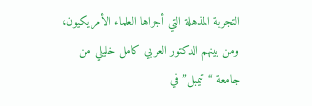التجربة المذهلة التي أجراها العلماء الأمريكيون، ومن بينهم الدكتور العربي كامل خليلي من جامعة “تيمبل” في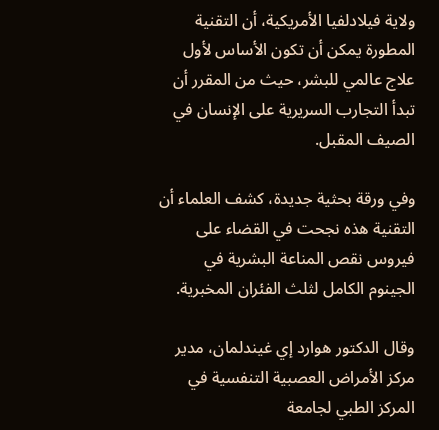ولاية فيلادلفيا الأمريكية، أن التقنية المطورة يمكن أن تكون الأساس لأول علاج عالمي للبشر، حيث من المقرر أن تبدأ التجارب السريرية على الإنسان في الصيف المقبل.

وفي ورقة بحثية جديدة، كشف العلماء أن التقنية هذه نجحت في القضاء على فيروس نقص المناعة البشرية في الجينوم الكامل لثلث الفئران المخبرية.

وقال الدكتور هوارد إي غيندلمان، مدير مركز الأمراض العصبية التنفسية في المركز الطبي لجامعة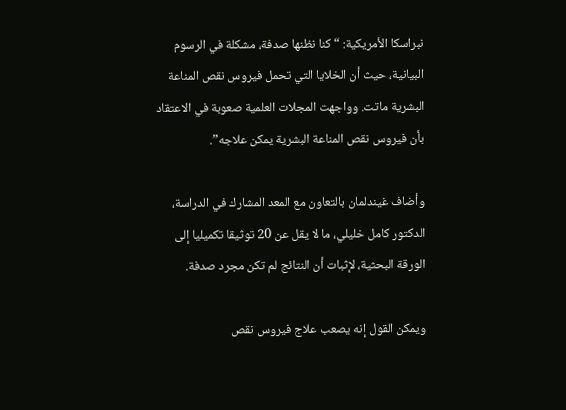نبراسكا الأمريكية: “كنا نظنها صدفة، مشكلة في الرسوم البيانية، حيث أن الخلايا التي تحمل فيروس نقص المناعة البشرية ماتت. وواجهت المجلات العلمية صعوبة في الاعتقاد بأن فيروس نقص المناعة البشرية يمكن علاجه”.

وأضاف غيندلمان بالتعاون مع المعد المشارك في الدراسة، الدكتور كامل خليلي، ما لا يقل عن 20 توثيقا تكميليا إلى الورقة البحثية، لإثبات أن النتائج لم تكن مجرد صدفة.

ويمكن القول إنه يصعب علاج فيروس نقص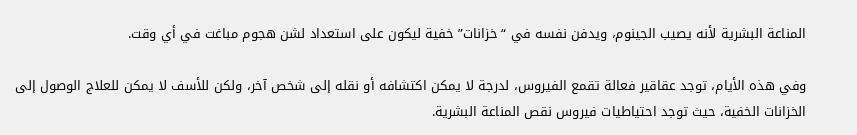المناعة البشرية لأنه يصيب الجينوم، ويدفن نفسه في “خزانات” خفية ليكون على استعداد لشن هجوم مباغت في أي وقت.

وفي هذه الأيام، توجد عقاقير فعالة تقمع الفيروس، لدرجة لا يمكن اكتشافه أو نقله إلى شخص آخر، ولكن للأسف لا يمكن للعلاج الوصول إلى الخزانات الخفية، حيث توجد احتياطيات فيروس نقص المناعة البشرية.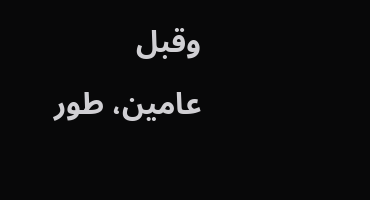وقبل عامين، طور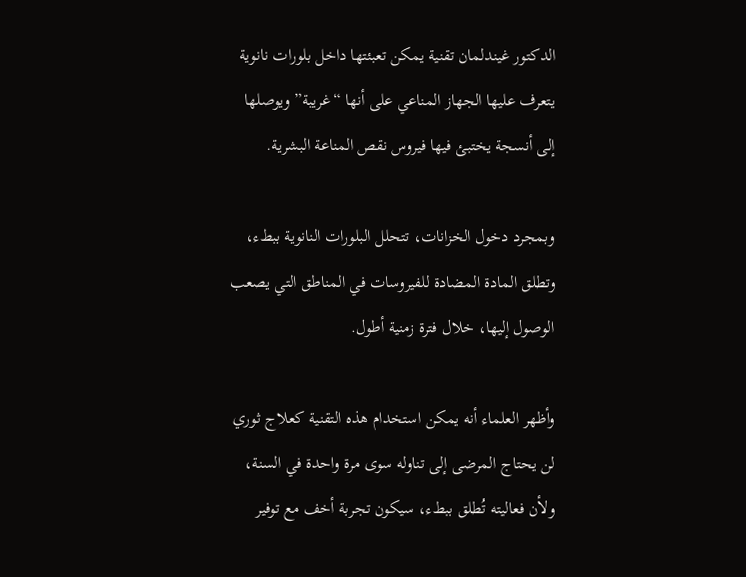الدكتور غيندلمان تقنية يمكن تعبئتها داخل بلورات نانوية يتعرف عليها الجهاز المناعي على أنها “غريبة” ويوصلها إلى أنسجة يختبئ فيها فيروس نقص المناعة البشرية.

وبمجرد دخول الخزانات، تتحلل البلورات النانوية ببطء، وتطلق المادة المضادة للفيروسات في المناطق التي يصعب الوصول إليها، خلال فترة زمنية أطول.

وأظهر العلماء أنه يمكن استخدام هذه التقنية كعلاج ثوري لن يحتاج المرضى إلى تناوله سوى مرة واحدة في السنة، ولأن فعاليته تُطلق ببطء، سيكون تجربة أخف مع توفير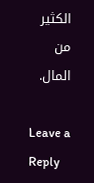الكثير من المال.

Leave a Reply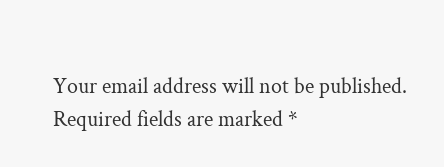Your email address will not be published. Required fields are marked *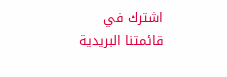اشترك في قائمتنا البريدية